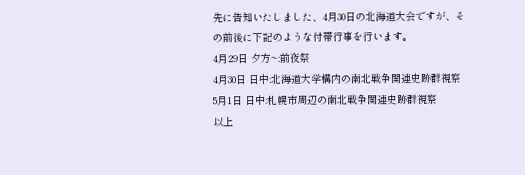先に告知いたしました、4月30日の北海道大会ですが、その前後に下記のような付帯行事を行います。
4月29日 夕方~:前夜祭
4月30日 日中:北海道大学構内の南北戦争関連史跡群視察
5月1日 日中:札幌市周辺の南北戦争関連史跡群視察
以上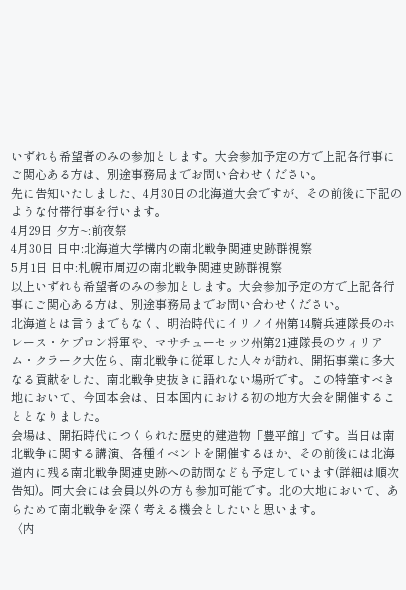いずれも希望者のみの参加とします。大会参加予定の方で上記各行事にご関心ある方は、別途事務局までお問い合わせください。
先に告知いたしました、4月30日の北海道大会ですが、その前後に下記のような付帯行事を行います。
4月29日 夕方~:前夜祭
4月30日 日中:北海道大学構内の南北戦争関連史跡群視察
5月1日 日中:札幌市周辺の南北戦争関連史跡群視察
以上いずれも希望者のみの参加とします。大会参加予定の方で上記各行事にご関心ある方は、別途事務局までお問い合わせください。
北海道とは言うまでもなく、明治時代にイリノイ州第14騎兵連隊長のホレース・ケプロン将軍や、マサチューセッツ州第21連隊長のウィリアム・クラーク大佐ら、南北戦争に従軍した人々が訪れ、開拓事業に多大なる貢献をした、南北戦争史抜きに語れない場所です。この特筆すべき地において、今回本会は、日本国内における初の地方大会を開催することとなりました。
会場は、開拓時代につくられた歴史的建造物「豊平館」です。当日は南北戦争に関する講演、各種イベントを開催するほか、その前後には北海道内に残る南北戦争関連史跡への訪問なども予定しています(詳細は順次告知)。同大会には会員以外の方も参加可能です。北の大地において、あらためて南北戦争を深く考える機会としたいと思います。
〈内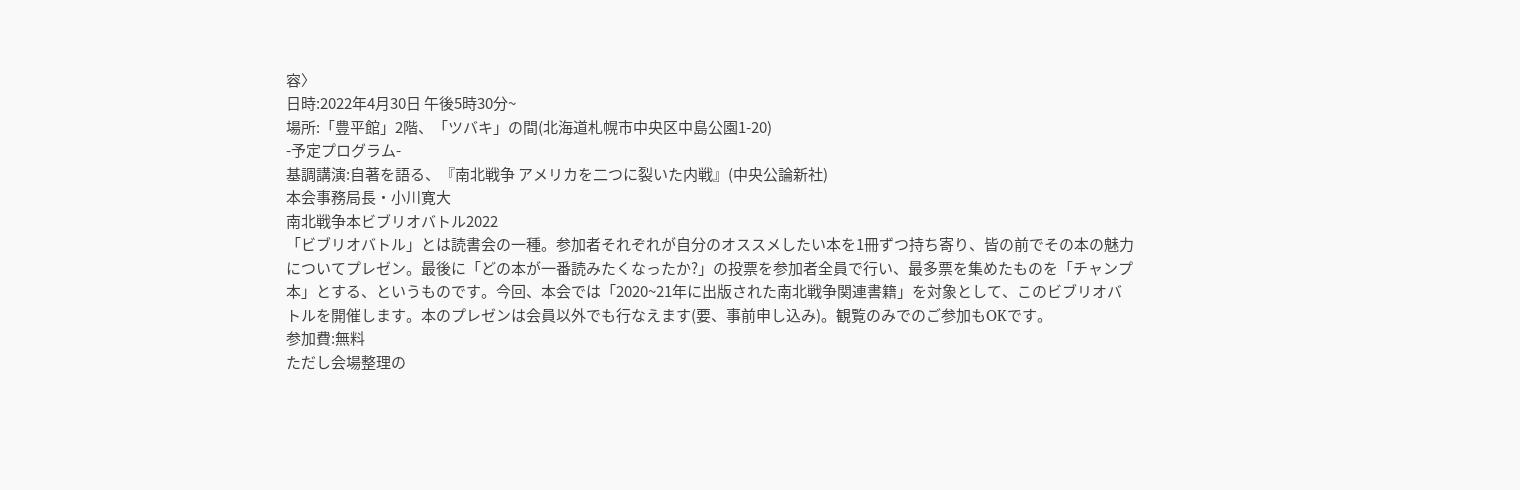容〉
日時:2022年4月30日 午後5時30分~
場所:「豊平館」2階、「ツバキ」の間(北海道札幌市中央区中島公園1-20)
-予定プログラム-
基調講演:自著を語る、『南北戦争 アメリカを二つに裂いた内戦』(中央公論新社)
本会事務局長・小川寛大
南北戦争本ビブリオバトル2022
「ビブリオバトル」とは読書会の一種。参加者それぞれが自分のオススメしたい本を1冊ずつ持ち寄り、皆の前でその本の魅力についてプレゼン。最後に「どの本が一番読みたくなったか?」の投票を参加者全員で行い、最多票を集めたものを「チャンプ本」とする、というものです。今回、本会では「2020~21年に出版された南北戦争関連書籍」を対象として、このビブリオバトルを開催します。本のプレゼンは会員以外でも行なえます(要、事前申し込み)。観覧のみでのご参加もOKです。
参加費:無料
ただし会場整理の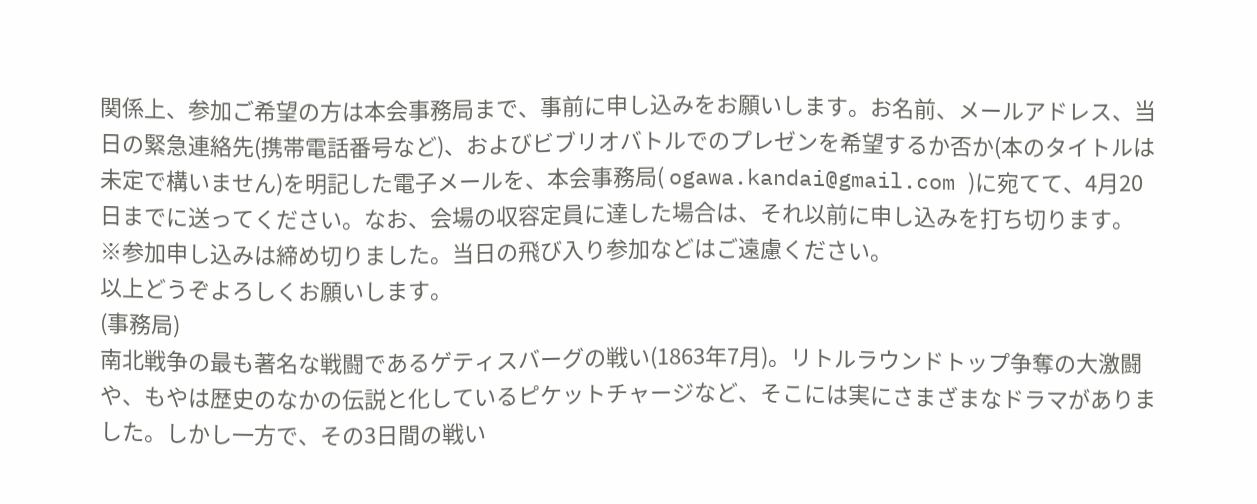関係上、参加ご希望の方は本会事務局まで、事前に申し込みをお願いします。お名前、メールアドレス、当日の緊急連絡先(携帯電話番号など)、およびビブリオバトルでのプレゼンを希望するか否か(本のタイトルは未定で構いません)を明記した電子メールを、本会事務局( ogawa.kandai@gmail.com )に宛てて、4月20日までに送ってください。なお、会場の収容定員に達した場合は、それ以前に申し込みを打ち切ります。
※参加申し込みは締め切りました。当日の飛び入り参加などはご遠慮ください。
以上どうぞよろしくお願いします。
(事務局)
南北戦争の最も著名な戦闘であるゲティスバーグの戦い(1863年7月)。リトルラウンドトップ争奪の大激闘や、もやは歴史のなかの伝説と化しているピケットチャージなど、そこには実にさまざまなドラマがありました。しかし一方で、その3日間の戦い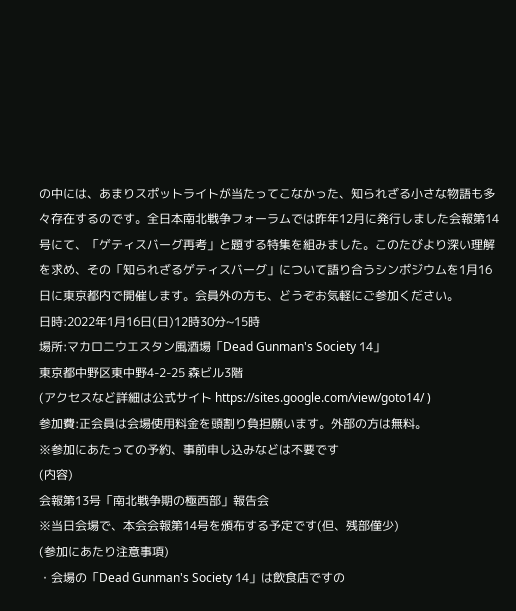の中には、あまりスポットライトが当たってこなかった、知られざる小さな物語も多々存在するのです。全日本南北戦争フォーラムでは昨年12月に発行しました会報第14号にて、「ゲティスバーグ再考」と題する特集を組みました。このたびより深い理解を求め、その「知られざるゲティスバーグ」について語り合うシンポジウムを1月16日に東京都内で開催します。会員外の方も、どうぞお気軽にご参加ください。
日時:2022年1月16日(日)12時30分~15時
場所:マカロニウエスタン風酒場「Dead Gunman's Society 14」
東京都中野区東中野4-2-25 森ビル3階
(アクセスなど詳細は公式サイト https://sites.google.com/view/goto14/ )
参加費:正会員は会場使用料金を頭割り負担願います。外部の方は無料。
※参加にあたっての予約、事前申し込みなどは不要です
(内容)
会報第13号「南北戦争期の極西部」報告会
※当日会場で、本会会報第14号を頒布する予定です(但、残部僅少)
(参加にあたり注意事項)
・会場の「Dead Gunman's Society 14」は飲食店ですの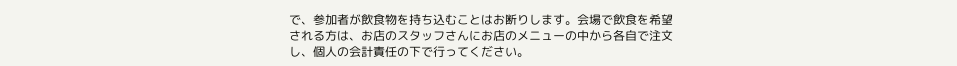で、参加者が飲食物を持ち込むことはお断りします。会場で飲食を希望される方は、お店のスタッフさんにお店のメニューの中から各自で注文し、個人の会計責任の下で行ってください。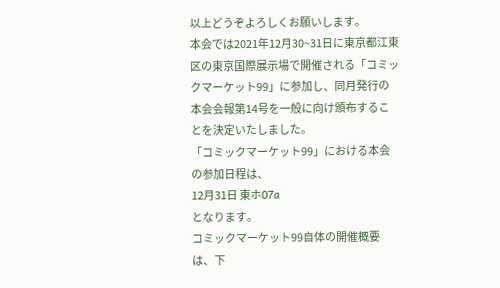以上どうぞよろしくお願いします。
本会では2021年12月30~31日に東京都江東区の東京国際展示場で開催される「コミックマーケット99」に参加し、同月発行の本会会報第14号を一般に向け頒布することを決定いたしました。
「コミックマーケット99」における本会の参加日程は、
12月31日 東ホ07a
となります。
コミックマーケット99自体の開催概要は、下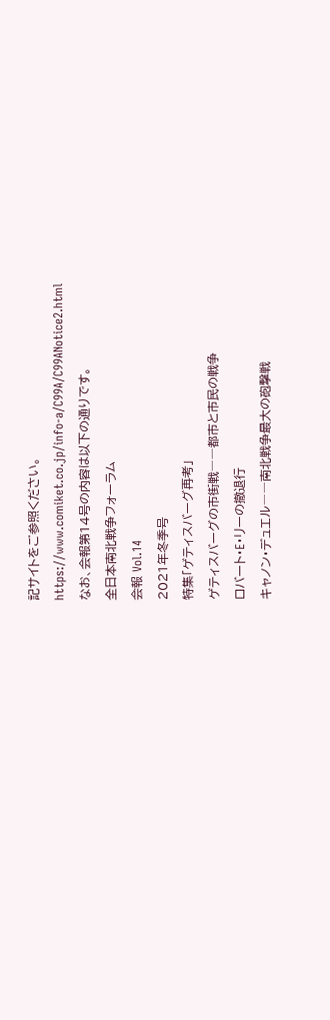記サイトをご参照ください。
https://www.comiket.co.jp/info-a/C99A/C99ANotice2.html
なお、会報第14号の内容は以下の通りです。
全日本南北戦争フォーラム
会報 Vol.14
2021年冬季号
特集「ゲティスバーグ再考」
ゲティスバーグの市街戦――都市と市民の戦争
ロバート・E・リーの撤退行
キャノン・デュエル――南北戦争最大の砲撃戦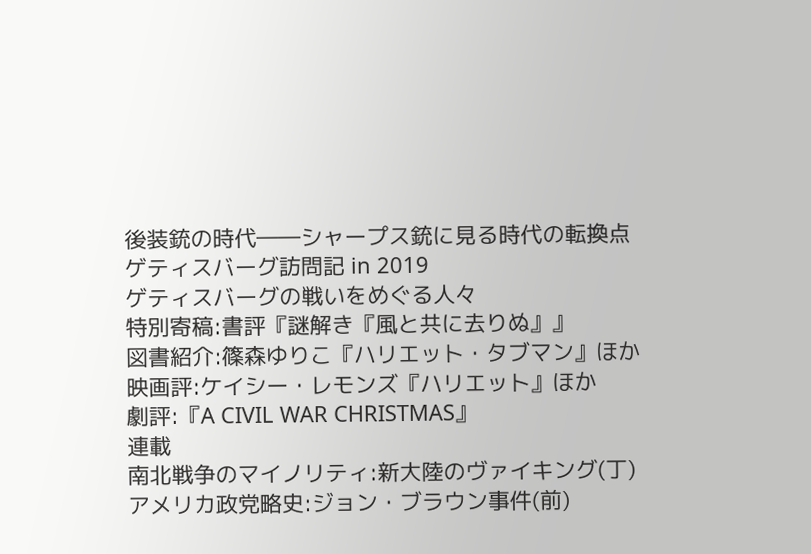後装銃の時代――シャープス銃に見る時代の転換点
ゲティスバーグ訪問記 in 2019
ゲティスバーグの戦いをめぐる人々
特別寄稿:書評『謎解き『風と共に去りぬ』』
図書紹介:篠森ゆりこ『ハリエット・タブマン』ほか
映画評:ケイシー・レモンズ『ハリエット』ほか
劇評:『A CIVIL WAR CHRISTMAS』
連載
南北戦争のマイノリティ:新大陸のヴァイキング(丁)
アメリカ政党略史:ジョン・ブラウン事件(前)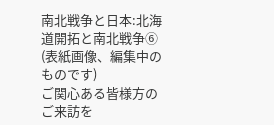南北戦争と日本:北海道開拓と南北戦争⑥
(表紙画像、編集中のものです)
ご関心ある皆様方のご来訪を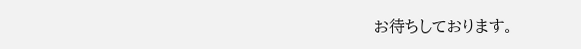お待ちしております。